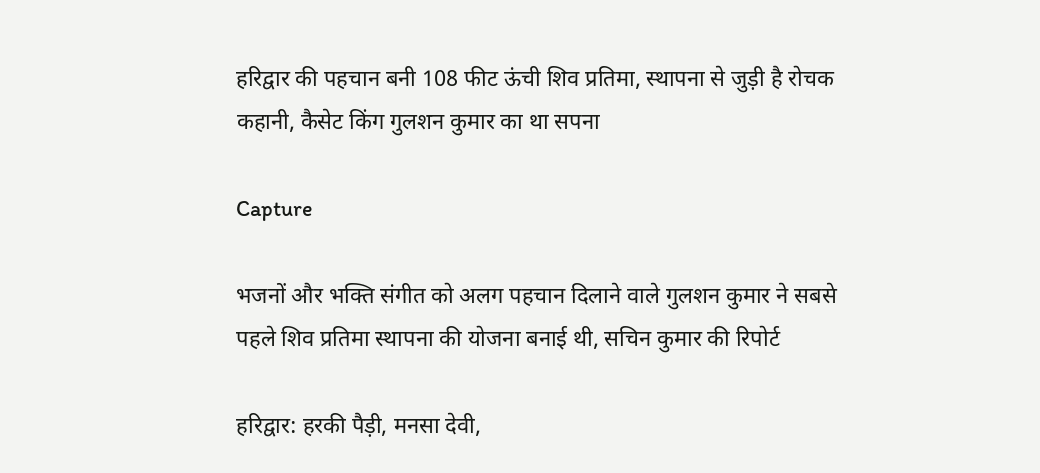हरिद्वार की पहचान बनी 108 फीट ऊंची शिव प्रतिमा, स्थापना से जुड़ी है रोचक कहानी, कैसेट किंग गुलशन कुमार का था सपना

Capture

भजनों और भक्ति संगीत को अलग पहचान दिलाने वाले गुलशन कुमार ने सबसे पहले शिव प्रतिमा स्थापना की योजना बनाई थी, सचिन कुमार की रिपोर्ट

हरिद्वार: हरकी पैड़ी, मनसा देवी,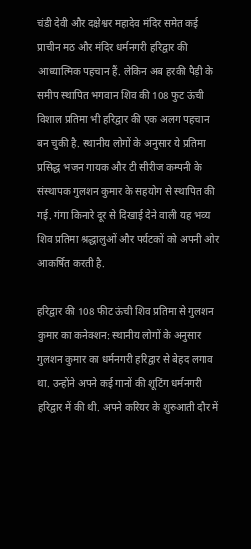चंडी देवी और दक्षेश्वर महादेव मंदिर समेत कई प्राचीन मठ और मंदिर धर्मनगरी हरिद्वार की आध्यात्मिक पहचान हैं. लेकिन अब हरकी पैड़ी के समीप स्थापित भगवान शिव की 108 फुट ऊंची विशाल प्रतिमा भी हरिद्वार की एक अलग पहचान बन चुकी है. स्थानीय लोगों के अनुसार ये प्रतिमा प्रसिद्ध भजन गायक और टी सीरीज कम्पनी के संस्थापक गुलशन कुमार के सहयोग से स्थापित की गई. गंगा किनारे दूर से दिखाई देने वाली यह भव्य शिव प्रतिमा श्रद्धालुओं और पर्यटकों को अपनी ओर आकर्षित करती है.

हरिद्वार की 108 फीट ऊंची शिव प्रतिमा से गुलशन कुमार का कनेक्शन: स्थानीय लोगों के अनुसार गुलशन कुमार का धर्मनगरी हरिद्वार से बेहद लगाव था. उन्होंने अपने कई गानों की शूटिंग धर्मनगरी हरिद्वार में की थी. अपने करियर के शुरुआती दौर में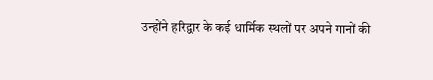उन्होंने हरिद्वार के कई धार्मिक स्थलों पर अपने गानों की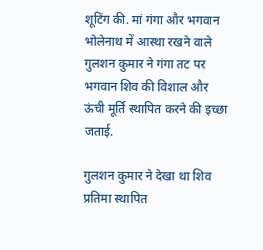शूटिंग की. मां गंगा और भगवान भोलेनाथ में आस्था रखने वाले गुलशन कुमार ने गंगा तट पर भगवान शिव की विशाल और ऊंची मूर्ति स्थापित करने की इच्छा जताई.

गुलशन कुमार ने देखा था शिव प्रतिमा स्थापित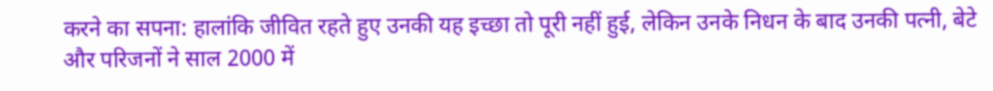करने का सपना: हालांकि जीवित रहते हुए उनकी यह इच्छा तो पूरी नहीं हुई, लेकिन उनके निधन के बाद उनकी पत्नी, बेटे और परिजनों ने साल 2000 में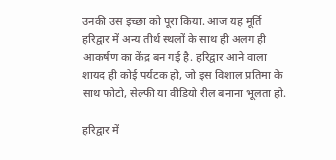उनकी उस इच्छा को पूरा किया. आज यह मूर्ति हरिद्वार में अन्य तीर्थ स्थलों के साथ ही अलग ही आकर्षण का केंद्र बन गई है. हरिद्वार आने वाला शायद ही कोई पर्यटक हो, जो इस विशाल प्रतिमा के साथ फोटो, सेल्फी या वीडियो रील बनाना भूलता हो.

हरिद्वार में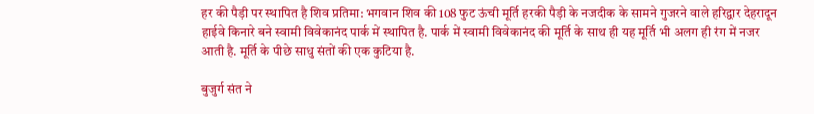हर की पैड़ी पर स्थापित है शिव प्रतिमा: भगवान शिव की 108 फुट ऊंची मूर्ति हरकी पैड़ी के नजदीक के सामने गुजरने वाले हरिद्वार देहरादून हाईवे किनारे बने स्वामी विवेकानंद पार्क में स्थापित है. पार्क में स्वामी विवेकानंद की मूर्ति के साथ ही यह मूर्ति भी अलग ही रंग में नजर आती है. मूर्ति के पीछे साधु संतों की एक कुटिया है.

बुजुर्ग संत ने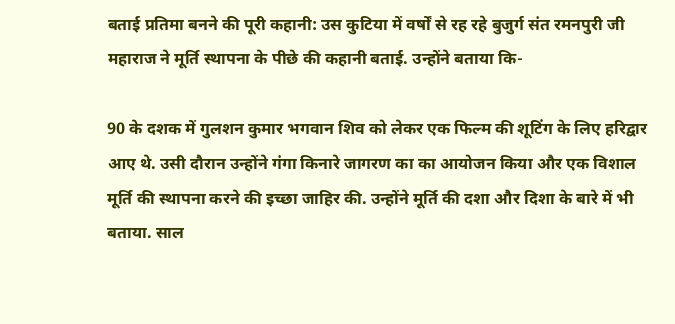बताई प्रतिमा बनने की पूरी कहानी: उस कुटिया में वर्षों से रह रहे बुजुर्ग संत रमनपुरी जी महाराज ने मूर्ति स्थापना के पीछे की कहानी बताई. उन्होंने बताया कि-

90 के दशक में गुलशन कुमार भगवान शिव को लेकर एक फिल्म की शूटिंग के लिए हरिद्वार आए थे. उसी दौरान उन्होंने गंगा किनारे जागरण का का आयोजन किया और एक विशाल मूर्ति की स्थापना करने की इच्छा जाहिर की. उन्होंने मूर्ति की दशा और दिशा के बारे में भी बताया. साल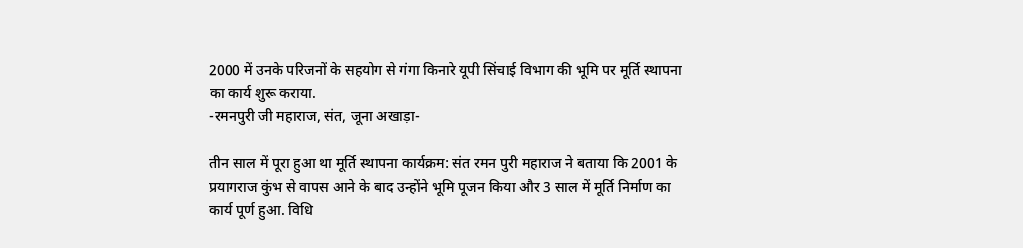2000 में उनके परिजनों के सहयोग से गंगा किनारे यूपी सिंचाई विभाग की भूमि पर मूर्ति स्थापना का कार्य शुरू कराया.
-रमनपुरी जी महाराज, संत, जूना अखाड़ा-

तीन साल में पूरा हुआ था मूर्ति स्थापना कार्यक्रम: संत रमन पुरी महाराज ने बताया कि 2001 के प्रयागराज कुंभ से वापस आने के बाद उन्होंने भूमि पूजन किया और 3 साल में मूर्ति निर्माण का कार्य पूर्ण हुआ. विधि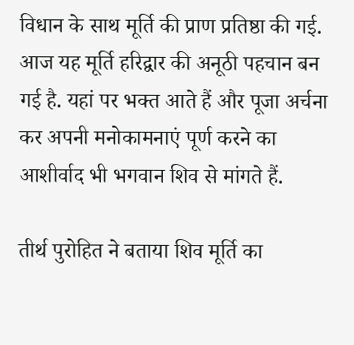विधान के साथ मूर्ति की प्राण प्रतिष्ठा की गई. आज यह मूर्ति हरिद्वार की अनूठी पहचान बन गई है. यहां पर भक्त आते हैं और पूजा अर्चना कर अपनी मनोकामनाएं पूर्ण करने का आशीर्वाद भी भगवान शिव से मांगते हैं.

तीर्थ पुरोहित ने बताया शिव मूर्ति का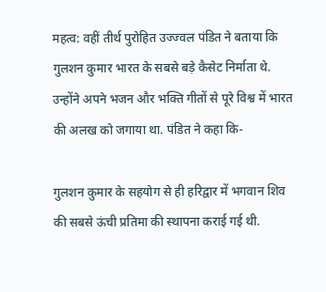महत्व: वहीं तीर्थ पुरोहित उज्ज्वल पंडित ने बताया कि गुलशन कुमार भारत के सबसे बड़े कैसेट निर्माता थे. उन्होंने अपने भजन और भक्ति गीतों से पूरे विश्व में भारत की अलख को जगाया था. पंडित ने कहा कि-

गुलशन कुमार के सहयोग से ही हरिद्वार में भगवान शिव की सबसे ऊंची प्रतिमा की स्थापना कराई गई थी.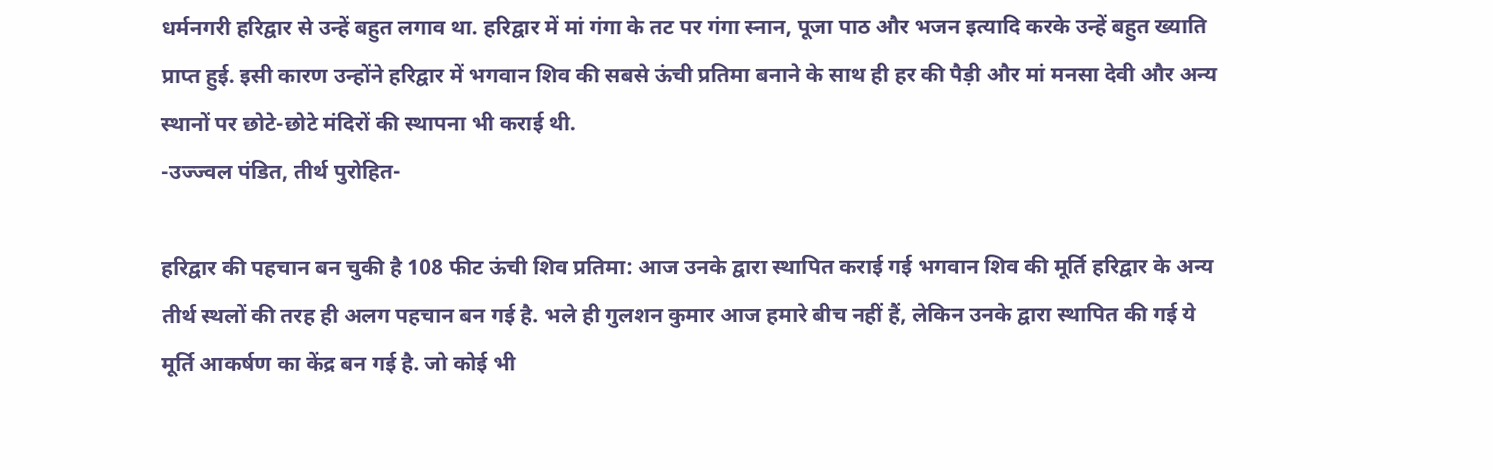धर्मनगरी हरिद्वार से उन्हें बहुत लगाव था. हरिद्वार में मां गंगा के तट पर गंगा स्नान, पूजा पाठ और भजन इत्यादि करके उन्हें बहुत ख्याति प्राप्त हुई. इसी कारण उन्होंने हरिद्वार में भगवान शिव की सबसे ऊंची प्रतिमा बनाने के साथ ही हर की पैड़ी और मां मनसा देवी और अन्य स्थानों पर छोटे-छोटे मंदिरों की स्थापना भी कराई थी.
-उज्ज्वल पंडित, तीर्थ पुरोहित-

हरिद्वार की पहचान बन चुकी है 108 फीट ऊंची शिव प्रतिमा: आज उनके द्वारा स्थापित कराई गई भगवान शिव की मूर्ति हरिद्वार के अन्य तीर्थ स्थलों की तरह ही अलग पहचान बन गई है. भले ही गुलशन कुमार आज हमारे बीच नहीं हैं, लेकिन उनके द्वारा स्थापित की गई ये मूर्ति आकर्षण का केंद्र बन गई है. जो कोई भी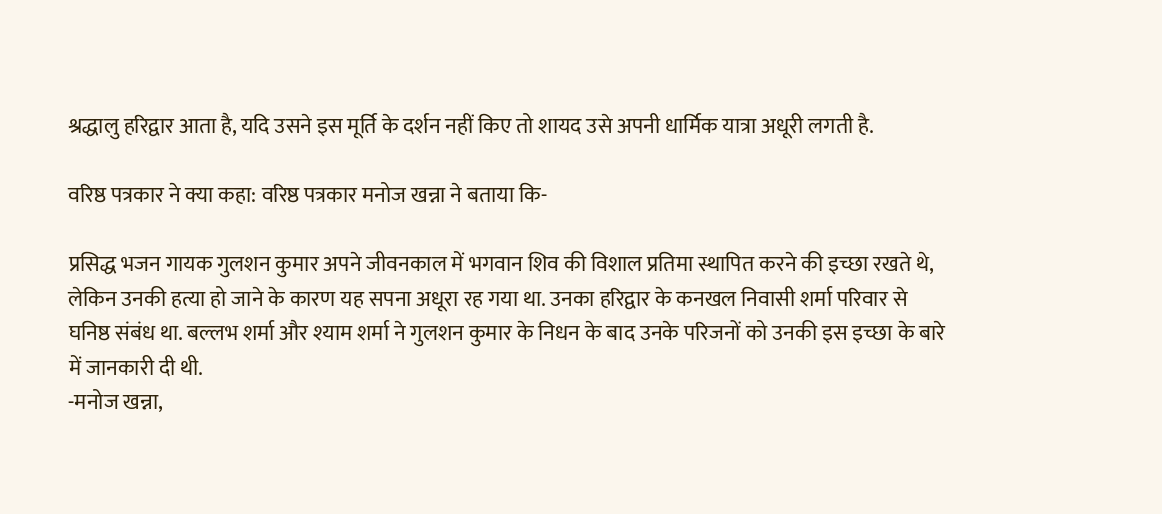श्रद्धालु हरिद्वार आता है, यदि उसने इस मूर्ति के दर्शन नहीं किए तो शायद उसे अपनी धार्मिक यात्रा अधूरी लगती है.

वरिष्ठ पत्रकार ने क्या कहा: वरिष्ठ पत्रकार मनोज खन्ना ने बताया कि-

प्रसिद्ध भजन गायक गुलशन कुमार अपने जीवनकाल में भगवान शिव की विशाल प्रतिमा स्थापित करने की इच्छा रखते थे, लेकिन उनकी हत्या हो जाने के कारण यह सपना अधूरा रह गया था. उनका हरिद्वार के कनखल निवासी शर्मा परिवार से घनिष्ठ संबंध था. बल्लभ शर्मा और श्याम शर्मा ने गुलशन कुमार के निधन के बाद उनके परिजनों को उनकी इस इच्छा के बारे में जानकारी दी थी.
-मनोज खन्ना,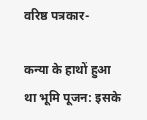वरिष्ठ पत्रकार-

कन्या के हाथों हुआ था भूमि पूजन: इसके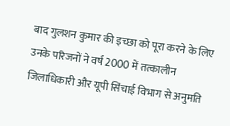बाद गुलशन कुमार की इच्छा को पूरा करने के लिए उनके परिजनों ने वर्ष 2000 में तत्कालीन जिलाधिकारी और यूपी सिंचाई विभाग से अनुमति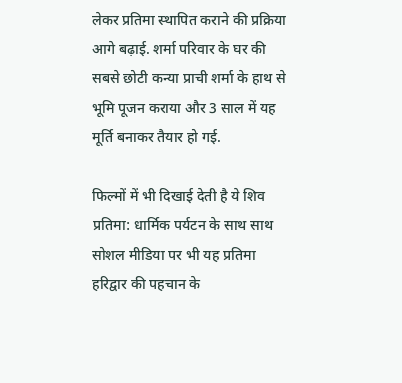लेकर प्रतिमा स्थापित कराने की प्रक्रिया आगे बढ़ाई. शर्मा परिवार के घर की सबसे छोटी कन्या प्राची शर्मा के हाथ से भूमि पूजन कराया और 3 साल में यह मूर्ति बनाकर तैयार हो गई.

फिल्मों में भी दिखाई देती है ये शिव प्रतिमा: धार्मिक पर्यटन के साथ साथ सोशल मीडिया पर भी यह प्रतिमा हरिद्वार की पहचान के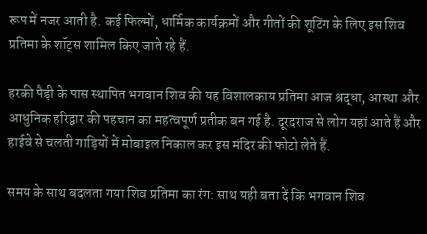रूप में नजर आती है. कई फिल्मों, धार्मिक कार्यक्रमों और गीतों की शूटिंग के लिए इस शिव प्रतिमा के शॉट्स शामिल किए जाते रहे हैं.

हरकी पैड़ी के पास स्थापित भगवान शिव की यह विशालकाय प्रतिमा आज श्रद्धा, आस्था और आधुनिक हरिद्वार की पहचान का महत्वपूर्ण प्रतीक बन गई है. दूरदराज से लोग यहां आते हैं और हाईवे से चलती गाड़ियों में मोबाइल निकाल कर इस मंदिर की फोटो लेते हैं.

समय के साथ बदलता गया शिव प्रतिमा का रंग: साथ यही बता दें कि भगवान शिव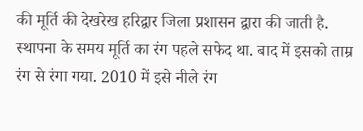की मूर्ति की देखरेख हरिद्वार जिला प्रशासन द्वारा की जाती है. स्थापना के समय मूर्ति का रंग पहले सफेद था. बाद में इसको ताम्र रंग से रंगा गया. 2010 में इसे नीले रंग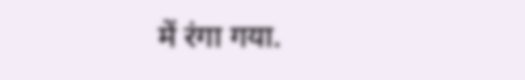में रंगा गया.